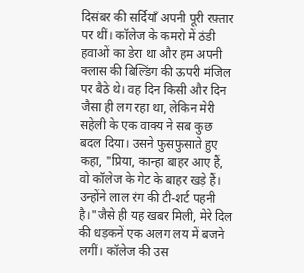दिसंबर की सर्दियाँ अपनी पूरी रफ़्तार पर थीं। कॉलेज के कमरो में ठंडी हवाओं का डेरा था और हम अपनी क्लास की बिल्डिंग की ऊपरी मंजिल पर बैठे थे। वह दिन किसी और दिन जैसा ही लग रहा था, लेकिन मेरी सहेली के एक वाक्य ने सब कुछ बदल दिया। उसने फुसफुसाते हुए कहा, "प्रिया, कान्हा बाहर आए हैं, वो कॉलेज के गेट के बाहर खड़े हैं। उन्होंने लाल रंग की टी-शर्ट पहनी है।"जैसे ही यह खबर मिली, मेरे दिल की धड़कनें एक अलग लय में बजने लगीं। कॉलेज की उस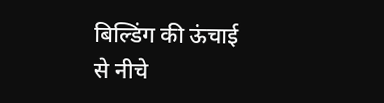बिल्डिंग की ऊंचाई से नीचे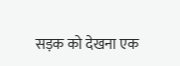सड़क को देखना एक